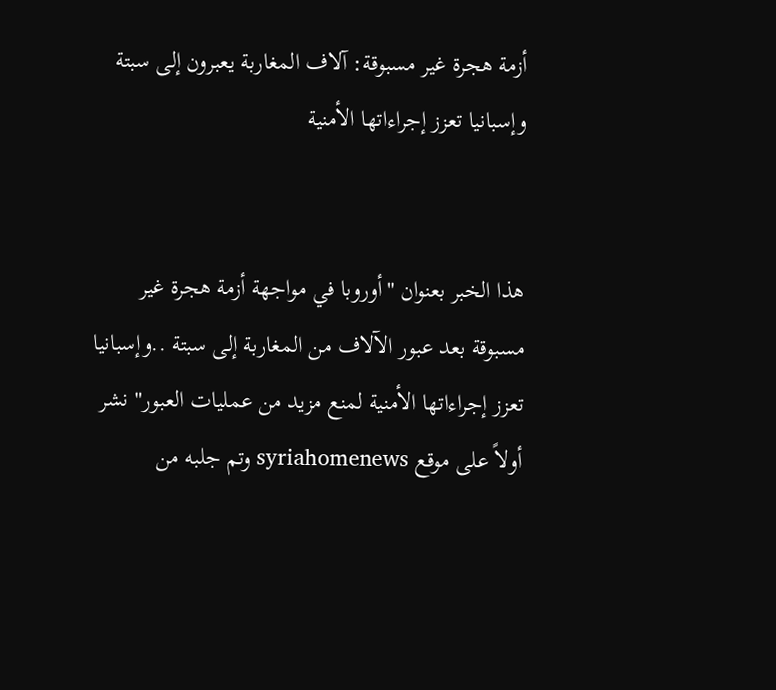أزمة هجرة غير مسبوقة: آلاف المغاربة يعبرون إلى سبتة وإسبانيا تعزز إجراءاتها الأمنية


هذا الخبر بعنوان "أوروبا في مواجهة أزمة هجرة غير مسبوقة بعد عبور الآلاف من المغاربة إلى سبتة ..وإسبانيا تعزز إجراءاتها الأمنية لمنع مزيد من عمليات العبور" نشر أولاً على موقع syriahomenews وتم جلبه من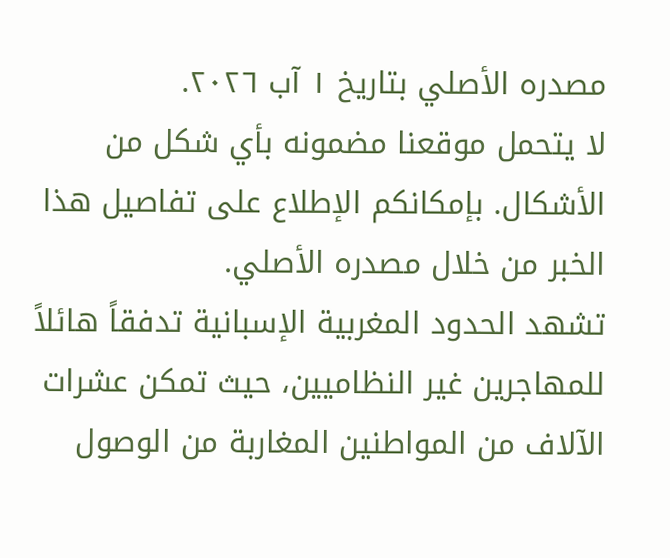مصدره الأصلي بتاريخ ١ آب ٢٠٢٦.
لا يتحمل موقعنا مضمونه بأي شكل من الأشكال. بإمكانكم الإطلاع على تفاصيل هذا الخبر من خلال مصدره الأصلي.
تشهد الحدود المغربية الإسبانية تدفقاً هائلاً للمهاجرين غير النظاميين، حيث تمكن عشرات الآلاف من المواطنين المغاربة من الوصول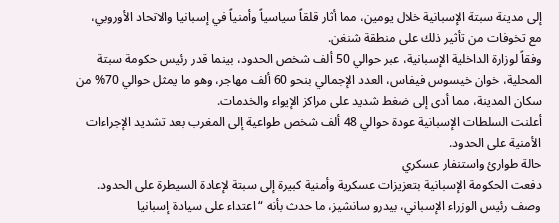إلى مدينة سبتة الإسبانية خلال يومين، مما أثار قلقاً سياسياً وأمنياً في إسبانيا والاتحاد الأوروبي، مع تخوفات من تأثير ذلك على منطقة شنغن.
وفقاً لوزارة الداخلية الإسبانية، عبر حوالي 50 ألف شخص الحدود، بينما قدر رئيس حكومة سبتة المحلية، خوان خيسوس فيفاس، العدد الإجمالي بنحو 60 ألف مهاجر، وهو ما يمثل حوالي 70% من سكان المدينة، مما أدى إلى ضغط شديد على مراكز الإيواء والخدمات.
أعلنت السلطات الإسبانية عودة حوالي 48 ألف شخص طواعية إلى المغرب بعد تشديد الإجراءات الأمنية على الحدود.
حالة طوارئ واستنفار عسكري
دفعت الحكومة الإسبانية بتعزيزات عسكرية وأمنية كبيرة إلى سبتة لإعادة السيطرة على الحدود. وصف رئيس الوزراء الإسباني، بيدرو سانشيز، ما حدث بأنه “اعتداء على سيادة إسبانيا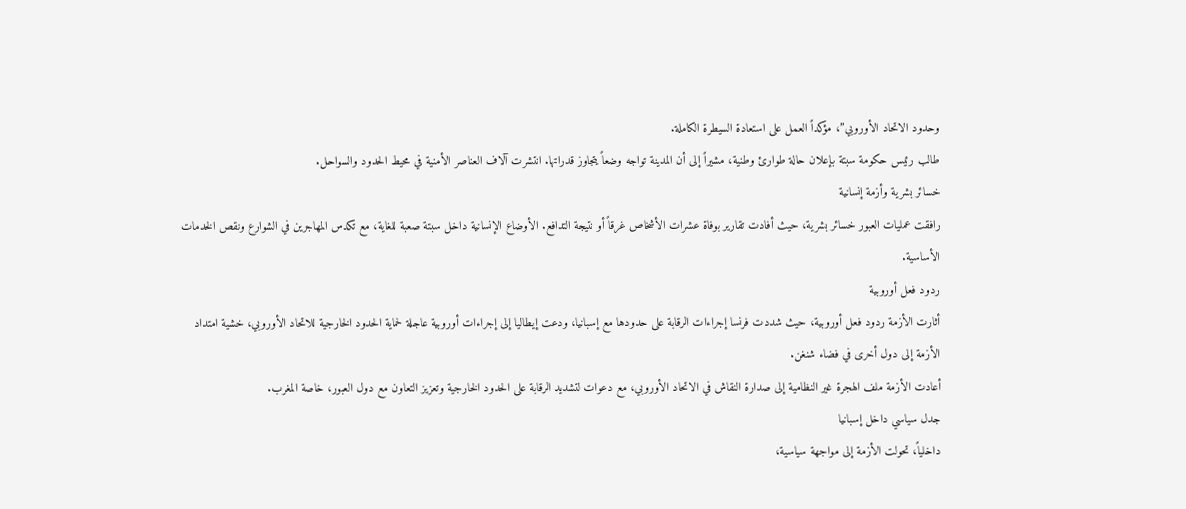وحدود الاتحاد الأوروبي”، مؤكداً العمل على استعادة السيطرة الكاملة.
طالب رئيس حكومة سبتة بإعلان حالة طوارئ وطنية، مشيراً إلى أن المدينة تواجه وضعاً يتجاوز قدراتها. انتشرت آلاف العناصر الأمنية في محيط الحدود والسواحل.
خسائر بشرية وأزمة إنسانية
رافقت عمليات العبور خسائر بشرية، حيث أفادت تقارير بوفاة عشرات الأشخاص غرقاً أو نتيجة التدافع. الأوضاع الإنسانية داخل سبتة صعبة للغاية، مع تكدس المهاجرين في الشوارع ونقص الخدمات الأساسية.
ردود فعل أوروبية
أثارت الأزمة ردود فعل أوروبية، حيث شددت فرنسا إجراءات الرقابة على حدودها مع إسبانيا، ودعت إيطاليا إلى إجراءات أوروبية عاجلة لحماية الحدود الخارجية للاتحاد الأوروبي، خشية امتداد الأزمة إلى دول أخرى في فضاء شنغن.
أعادت الأزمة ملف الهجرة غير النظامية إلى صدارة النقاش في الاتحاد الأوروبي، مع دعوات لتشديد الرقابة على الحدود الخارجية وتعزيز التعاون مع دول العبور، خاصة المغرب.
جدل سياسي داخل إسبانيا
داخلياً، تحولت الأزمة إلى مواجهة سياسية،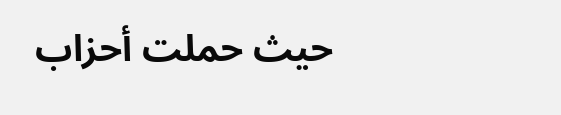حيث حملت أحزاب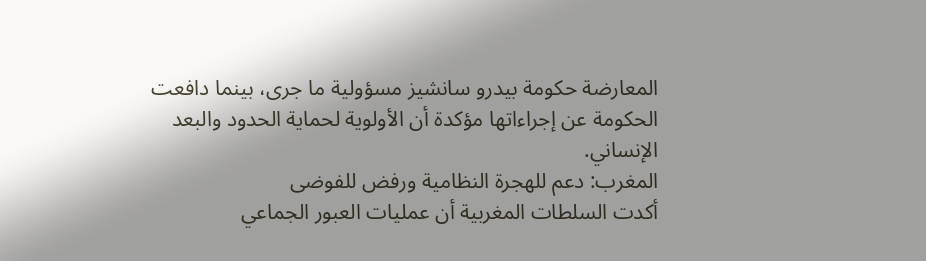المعارضة حكومة بيدرو سانشيز مسؤولية ما جرى، بينما دافعت الحكومة عن إجراءاتها مؤكدة أن الأولوية لحماية الحدود والبعد الإنساني.
المغرب: دعم للهجرة النظامية ورفض للفوضى
أكدت السلطات المغربية أن عمليات العبور الجماعي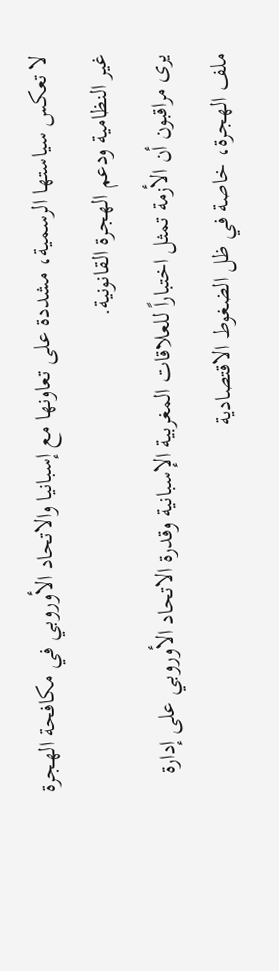لا تعكس سياستها الرسمية، مشددة على تعاونها مع إسبانيا والاتحاد الأوروبي في مكافحة الهجرة غير النظامية ودعم الهجرة القانونية.
يرى مراقبون أن الأزمة تمثل اختباراً للعلاقات المغربية الإسبانية وقدرة الاتحاد الأوروبي على إدارة ملف الهجرة، خاصة في ظل الضغوط الاقتصادية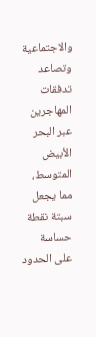والاجتماعية وتصاعد تدفقات المهاجرين عبر البحر الأبيض المتوسط، مما يجعل سبتة نقطة حساسة على الحدود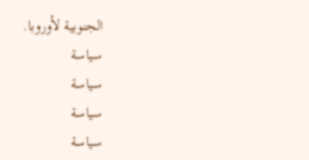الجنوبية لأوروبا.
سياسة
سياسة
سياسة
سياسة